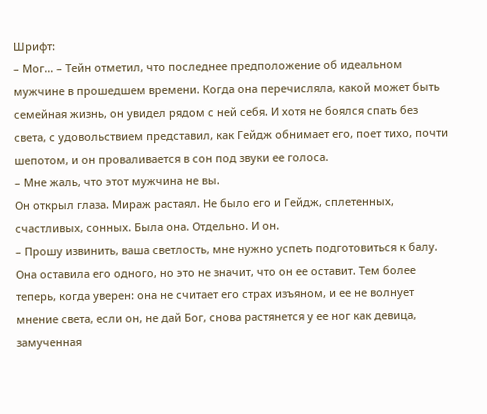Шрифт:
– Мог… – Тейн отметил, что последнее предположение об идеальном мужчине в прошедшем времени. Когда она перечисляла, какой может быть семейная жизнь, он увидел рядом с ней себя. И хотя не боялся спать без света, с удовольствием представил, как Гейдж обнимает его, поет тихо, почти шепотом, и он проваливается в сон под звуки ее голоса.
– Мне жаль, что этот мужчина не вы.
Он открыл глаза. Мираж растаял. Не было его и Гейдж, сплетенных, счастливых, сонных. Была она. Отдельно. И он.
– Прошу извинить, ваша светлость, мне нужно успеть подготовиться к балу.
Она оставила его одного, но это не значит, что он ее оставит. Тем более теперь, когда уверен: она не считает его страх изъяном, и ее не волнует мнение света, если он, не дай Бог, снова растянется у ее ног как девица, замученная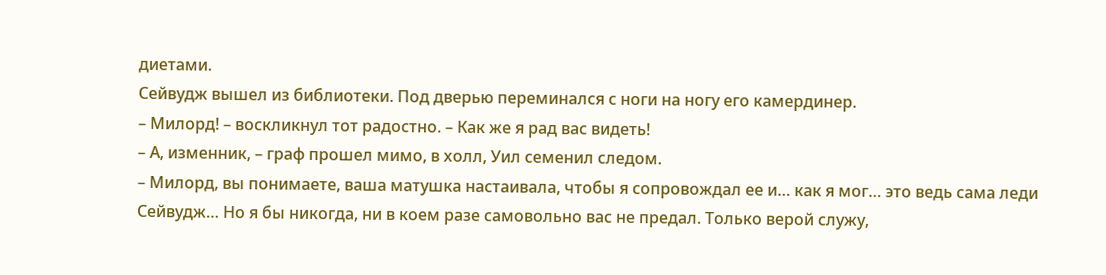диетами.
Сейвудж вышел из библиотеки. Под дверью переминался с ноги на ногу его камердинер.
– Милорд! – воскликнул тот радостно. – Как же я рад вас видеть!
– А, изменник, – граф прошел мимо, в холл, Уил семенил следом.
– Милорд, вы понимаете, ваша матушка настаивала, чтобы я сопровождал ее и… как я мог… это ведь сама леди Сейвудж… Но я бы никогда, ни в коем разе самовольно вас не предал. Только верой служу,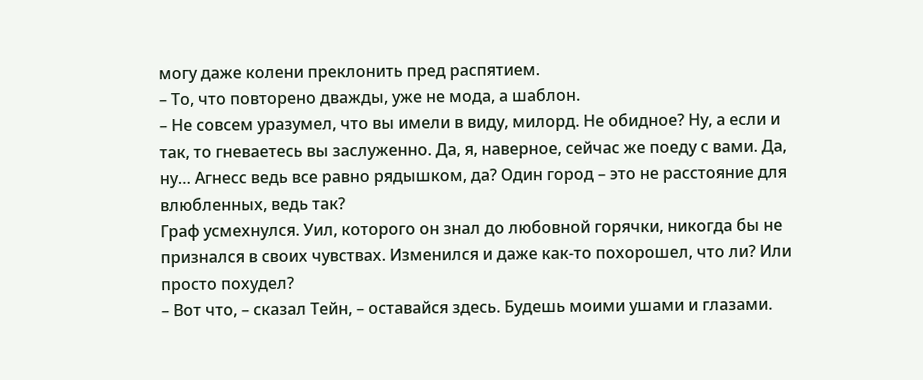могу даже колени преклонить пред распятием.
– То, что повторено дважды, уже не мода, а шаблон.
– Не совсем уразумел, что вы имели в виду, милорд. Не обидное? Ну, а если и так, то гневаетесь вы заслуженно. Да, я, наверное, сейчас же поеду с вами. Да, ну… Агнесс ведь все равно рядышком, да? Один город – это не расстояние для влюбленных, ведь так?
Граф усмехнулся. Уил, которого он знал до любовной горячки, никогда бы не признался в своих чувствах. Изменился и даже как-то похорошел, что ли? Или просто похудел?
– Вот что, – сказал Тейн, – оставайся здесь. Будешь моими ушами и глазами.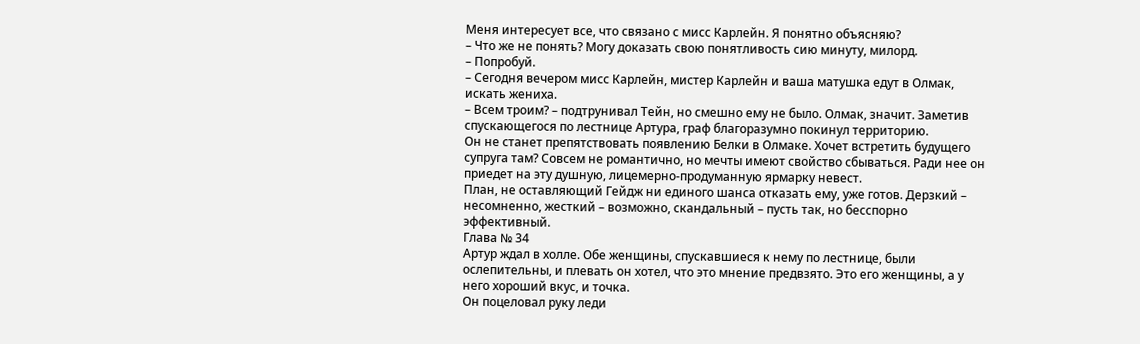Меня интересует все, что связано с мисс Карлейн. Я понятно объясняю?
– Что же не понять? Могу доказать свою понятливость сию минуту, милорд.
– Попробуй.
– Сегодня вечером мисс Карлейн, мистер Карлейн и ваша матушка едут в Олмак, искать жениха.
– Всем троим? – подтрунивал Тейн, но смешно ему не было. Олмак, значит. Заметив спускающегося по лестнице Артура, граф благоразумно покинул территорию.
Он не станет препятствовать появлению Белки в Олмаке. Хочет встретить будущего супруга там? Совсем не романтично, но мечты имеют свойство сбываться. Ради нее он приедет на эту душную, лицемерно-продуманную ярмарку невест.
План, не оставляющий Гейдж ни единого шанса отказать ему, уже готов. Дерзкий – несомненно, жесткий – возможно, скандальный – пусть так, но бесспорно эффективный.
Глава № 34
Артур ждал в холле. Обе женщины, спускавшиеся к нему по лестнице, были ослепительны, и плевать он хотел, что это мнение предвзято. Это его женщины, а у него хороший вкус, и точка.
Он поцеловал руку леди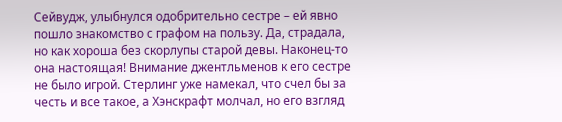Сейвудж, улыбнулся одобрительно сестре – ей явно пошло знакомство с графом на пользу. Да, страдала, но как хороша без скорлупы старой девы. Наконец-то она настоящая! Внимание джентльменов к его сестре не было игрой. Стерлинг уже намекал, что счел бы за честь и все такое, а Хэнскрафт молчал, но его взгляд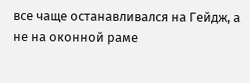все чаще останавливался на Гейдж, а не на оконной раме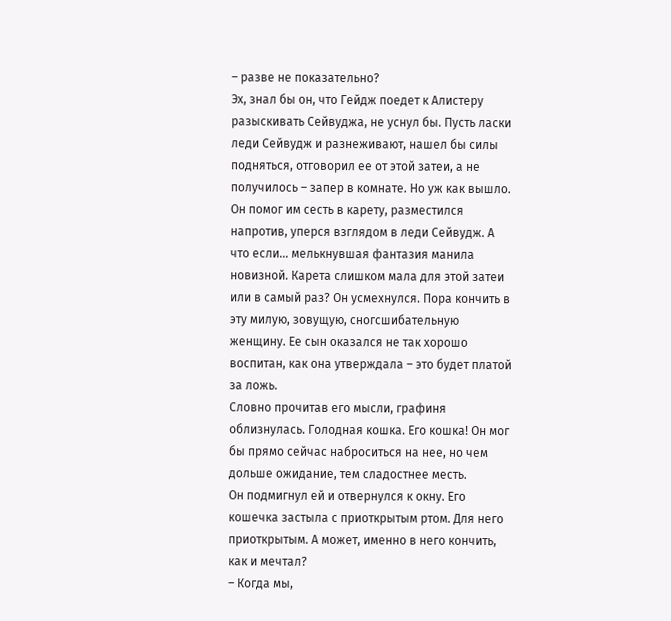– разве не показательно?
Эх, знал бы он, что Гейдж поедет к Алистеру разыскивать Сейвуджа, не уснул бы. Пусть ласки леди Сейвудж и разнеживают, нашел бы силы подняться, отговорил ее от этой затеи, а не получилось – запер в комнате. Но уж как вышло.
Он помог им сесть в карету, разместился напротив, уперся взглядом в леди Сейвудж. А что если… мелькнувшая фантазия манила новизной. Карета слишком мала для этой затеи или в самый раз? Он усмехнулся. Пора кончить в эту милую, зовущую, сногсшибательную женщину. Ее сын оказался не так хорошо воспитан, как она утверждала – это будет платой за ложь.
Словно прочитав его мысли, графиня облизнулась. Голодная кошка. Его кошка! Он мог бы прямо сейчас наброситься на нее, но чем дольше ожидание, тем сладостнее месть.
Он подмигнул ей и отвернулся к окну. Его кошечка застыла с приоткрытым ртом. Для него приоткрытым. А может, именно в него кончить, как и мечтал?
– Когда мы,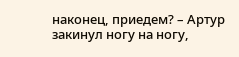наконец, приедем? – Артур закинул ногу на ногу,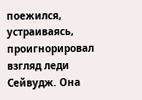поежился, устраиваясь, проигнорировал взгляд леди Сейвудж. Она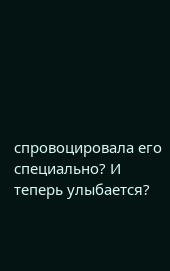спровоцировала его специально? И теперь улыбается?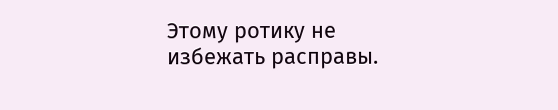Этому ротику не избежать расправы.